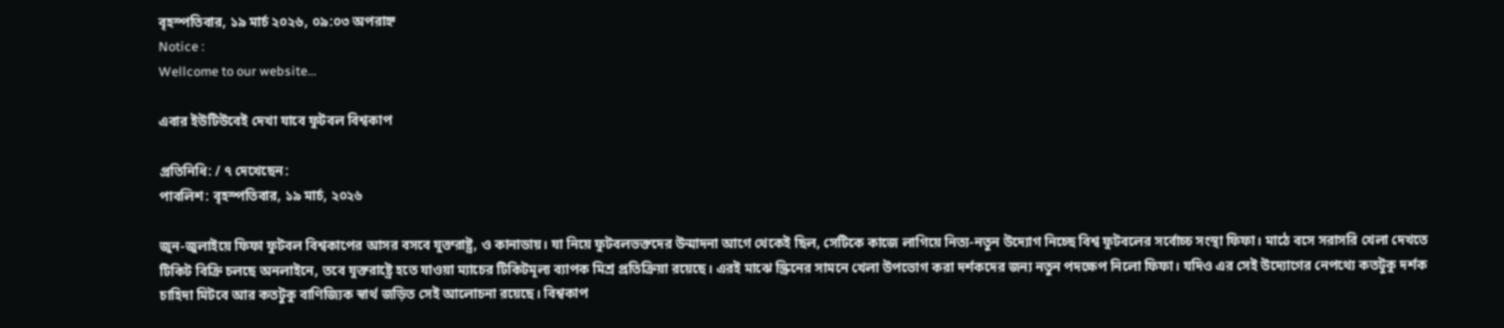বৃহস্পতিবার, ১৯ মার্চ ২০২৬, ০৯:০৩ অপরাহ্ন
Notice :
Wellcome to our website...

এবার ইউটিউবেই দেখা যাবে ফুটবল বিশ্বকাপ

প্রতিনিধি: / ৭ দেখেছেন:
পাবলিশ: বৃহস্পতিবার, ১৯ মার্চ, ২০২৬

জুন-জুলাইয়ে ফিফা ফুটবল বিশ্বকাপের আসর বসবে যুক্তরাষ্ট্র, ও কানাডায়। যা নিয়ে ফুটবলভক্তদের উন্মাদনা আগে থেকেই ছিল, সেটিকে কাজে লাগিয়ে নিত্য-নতুন উদ্যোগ নিচ্ছে বিশ্ব ফুটবলের সর্বোচ্চ সংস্থা ফিফা। মাঠে বসে সরাসরি খেলা দেখতে টিকিট বিক্রি চলছে অনলাইনে, তবে যুক্তরাষ্ট্রে হতে যাওয়া ম্যাচের টিকিটমূল্য ব্যাপক মিশ্র প্রতিক্রিয়া রয়েছে। এরই মাঝে স্ক্রিনের সামনে খেলা উপভোগ করা দর্শকদের জন্য নতুন পদক্ষেপ নিলো ফিফা। যদিও এর সেই উদ্যোগের নেপথ্যে কতটুকু দর্শক চাহিদা মিটবে আর কতটুকু বাণিজ্যিক স্বার্থ জড়িত সেই আলোচনা রয়েছে। বিশ্বকাপ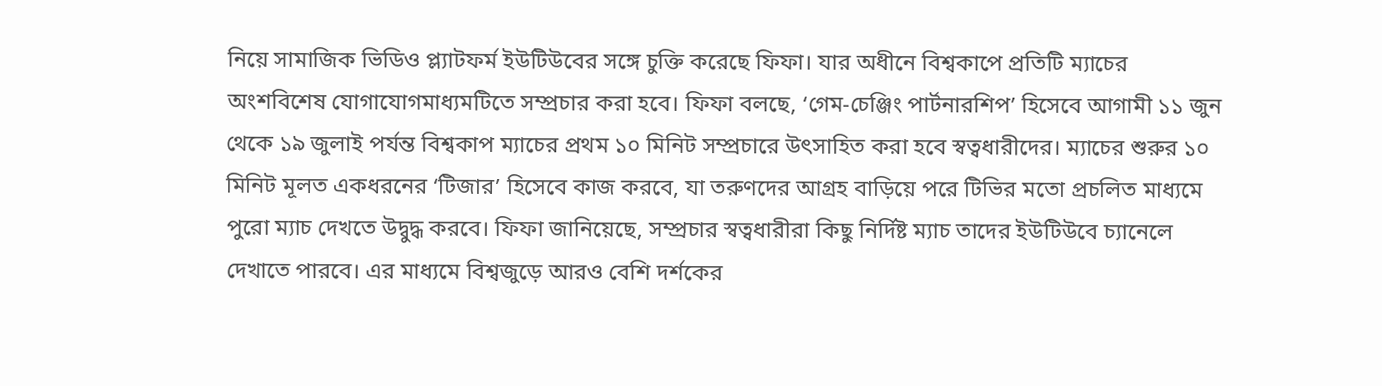নিয়ে সামাজিক ভিডিও প্ল্যাটফর্ম ইউটিউবের সঙ্গে চুক্তি করেছে ফিফা। যার অধীনে বিশ্বকাপে প্রতিটি ম্যাচের অংশবিশেষ যোগাযোগমাধ্যমটিতে সম্প্রচার করা হবে। ফিফা বলছে, ‘গেম-চেঞ্জিং পার্টনারশিপ’ হিসেবে আগামী ১১ জুন থেকে ১৯ জুলাই পর্যন্ত বিশ্বকাপ ম্যাচের প্রথম ১০ মিনিট সম্প্রচারে উৎসাহিত করা হবে স্বত্বধারীদের। ম্যাচের শুরুর ১০ মিনিট মূলত একধরনের ‘টিজার’ হিসেবে কাজ করবে, যা তরুণদের আগ্রহ বাড়িয়ে পরে টিভির মতো প্রচলিত মাধ্যমে পুরো ম্যাচ দেখতে উদ্বুদ্ধ করবে। ফিফা জানিয়েছে, সম্প্রচার স্বত্বধারীরা কিছু নির্দিষ্ট ম্যাচ তাদের ইউটিউবে চ্যানেলে দেখাতে পারবে। এর মাধ্যমে বিশ্বজুড়ে আরও বেশি দর্শকের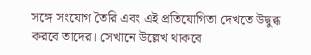সঙ্গে সংযোগ তৈরি এবং এই প্রতিযোগিতা দেখতে উদ্বুব্ধ করবে তাদের। সেখানে উল্লেখ থাকবে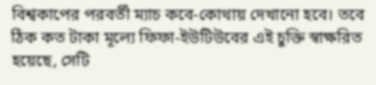বিশ্বকাপের পরবর্তী ম্যাচ কবে-কোথায় দেখানো হবে। তবে ঠিক কত টাকা মূল্যে ফিফা-ইউটিউবের এই চুক্তি স্বাক্ষরিত হয়েছে, সেটি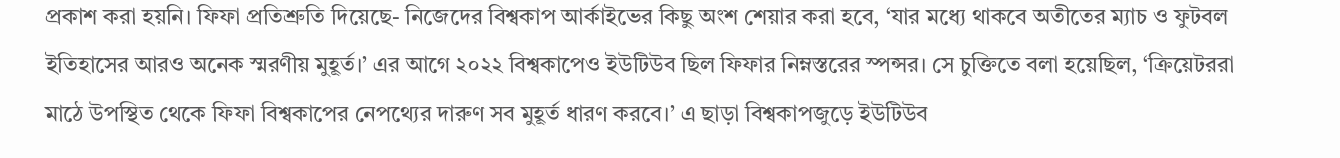প্রকাশ করা হয়নি। ফিফা প্রতিশ্রুতি দিয়েছে- নিজেদের বিশ্বকাপ আর্কাইভের কিছু অংশ শেয়ার করা হবে, ‘যার মধ্যে থাকবে অতীতের ম্যাচ ও ফুটবল ইতিহাসের আরও অনেক স্মরণীয় মুহূর্ত।’ এর আগে ২০২২ বিশ্বকাপেও ইউটিউব ছিল ফিফার নিম্নস্তরের স্পন্সর। সে চুক্তিতে বলা হয়েছিল, ‘ক্রিয়েটররা মাঠে উপস্থিত থেকে ফিফা বিশ্বকাপের নেপথ্যের দারুণ সব মুহূর্ত ধারণ করবে।’ এ ছাড়া বিশ্বকাপজুড়ে ইউটিউব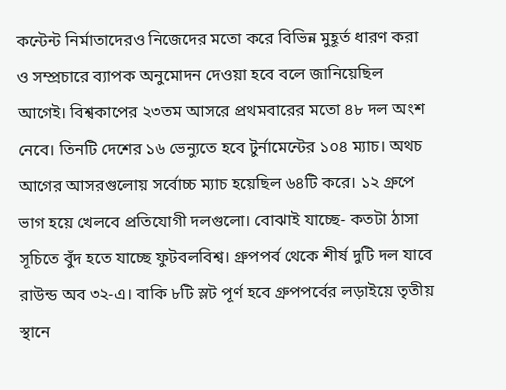কন্টেন্ট নির্মাতাদেরও নিজেদের মতো করে বিভিন্ন মুহূর্ত ধারণ করা ও সম্প্রচারে ব্যাপক অনুমোদন দেওয়া হবে বলে জানিয়েছিল আগেই। বিশ্বকাপের ২৩তম আসরে প্রথমবারের মতো ৪৮ দল অংশ নেবে। তিনটি দেশের ১৬ ভেন্যুতে হবে টুর্নামেন্টের ১০৪ ম্যাচ। অথচ আগের আসরগুলোয় সর্বোচ্চ ম্যাচ হয়েছিল ৬৪টি করে। ১২ গ্রুপে ভাগ হয়ে খেলবে প্রতিযোগী দলগুলো। বোঝাই যাচ্ছে- কতটা ঠাসা সূচিতে বুঁদ হতে যাচ্ছে ফুটবলবিশ্ব। গ্রুপপর্ব থেকে শীর্ষ দুটি দল যাবে রাউন্ড অব ৩২-এ। বাকি ৮টি স্লট পূর্ণ হবে গ্রুপপর্বের লড়াইয়ে তৃতীয় স্থানে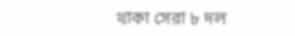থাকা সেরা ৮ দল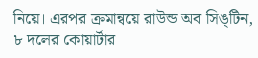নিয়ে। এরপর ক্রমান্বয়ে রাউন্ড অব সিঙ্টিন, ৮ দলের কোয়ার্টার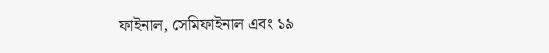ফাইনাল, সেমিফাইনাল এবং ১৯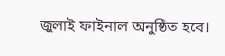জুলাই ফাইনাল অনুষ্ঠিত হবে।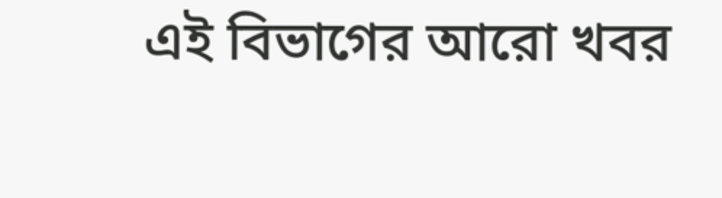এই বিভাগের আরো খবর